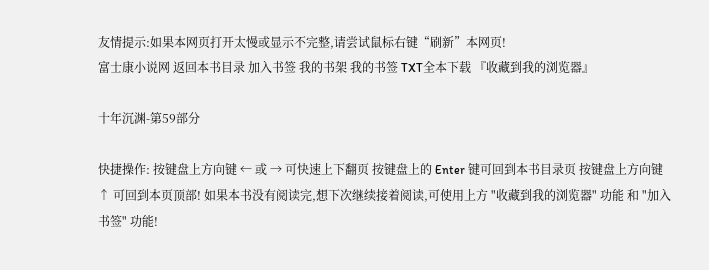友情提示:如果本网页打开太慢或显示不完整,请尝试鼠标右键“刷新”本网页!
富士康小说网 返回本书目录 加入书签 我的书架 我的书签 TXT全本下载 『收藏到我的浏览器』

十年沉渊-第59部分

快捷操作: 按键盘上方向键 ← 或 → 可快速上下翻页 按键盘上的 Enter 键可回到本书目录页 按键盘上方向键 ↑ 可回到本页顶部! 如果本书没有阅读完,想下次继续接着阅读,可使用上方 "收藏到我的浏览器" 功能 和 "加入书签" 功能!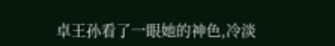卓王孙看了一眼她的神色,冷淡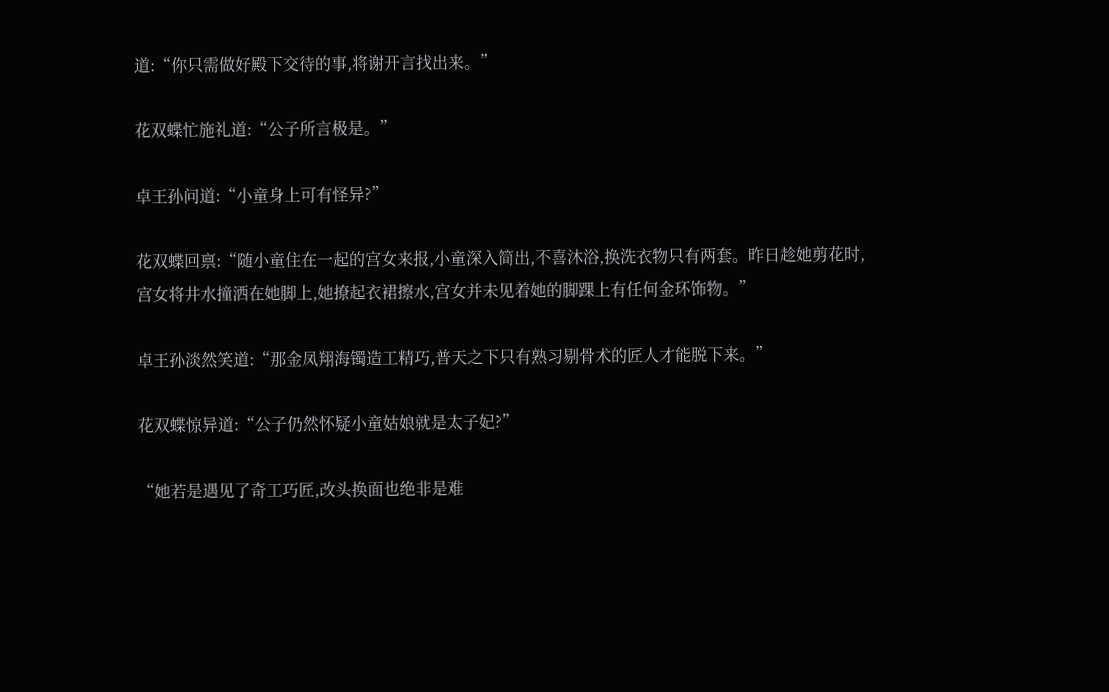道:“你只需做好殿下交待的事,将谢开言找出来。”

花双蝶忙施礼道:“公子所言极是。”

卓王孙问道:“小童身上可有怪异?”

花双蝶回禀:“随小童住在一起的宫女来报,小童深入简出,不喜沐浴,换洗衣物只有两套。昨日趁她剪花时,宫女将井水撞洒在她脚上,她撩起衣裙擦水,宫女并未见着她的脚踝上有任何金环饰物。”

卓王孙淡然笑道:“那金凤翔海镯造工精巧,普天之下只有熟习剔骨术的匠人才能脱下来。”

花双蝶惊异道:“公子仍然怀疑小童姑娘就是太子妃?”

“她若是遇见了奇工巧匠,改头换面也绝非是难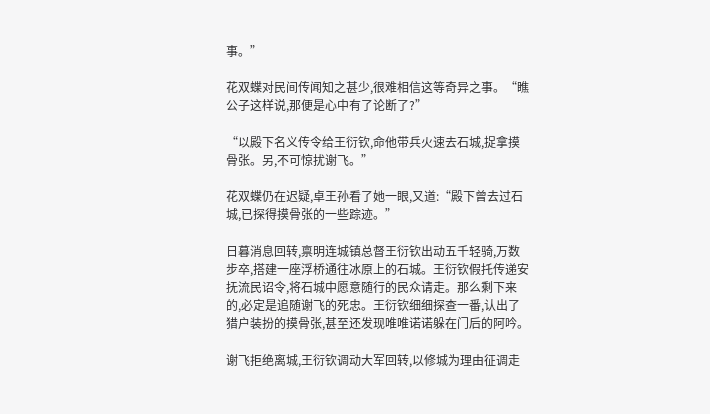事。”

花双蝶对民间传闻知之甚少,很难相信这等奇异之事。“瞧公子这样说,那便是心中有了论断了?”

“以殿下名义传令给王衍钦,命他带兵火速去石城,捉拿摸骨张。另,不可惊扰谢飞。”

花双蝶仍在迟疑,卓王孙看了她一眼,又道:“殿下曾去过石城,已探得摸骨张的一些踪迹。”

日暮消息回转,禀明连城镇总督王衍钦出动五千轻骑,万数步卒,搭建一座浮桥通往冰原上的石城。王衍钦假托传递安抚流民诏令,将石城中愿意随行的民众请走。那么剩下来的,必定是追随谢飞的死忠。王衍钦细细探查一番,认出了猎户装扮的摸骨张,甚至还发现唯唯诺诺躲在门后的阿吟。

谢飞拒绝离城,王衍钦调动大军回转,以修城为理由征调走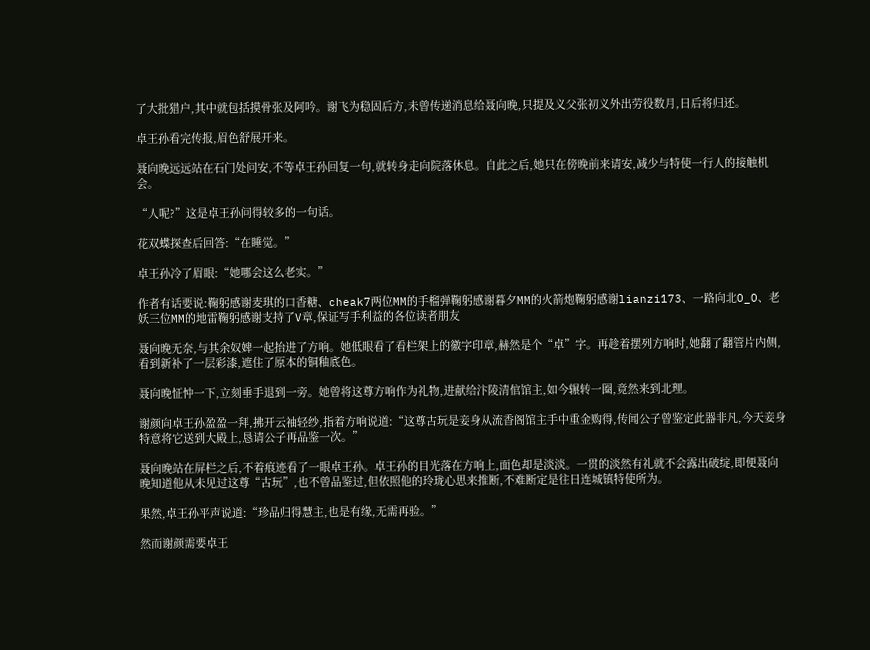了大批猎户,其中就包括摸骨张及阿吟。谢飞为稳固后方,未曾传递消息给聂向晚,只提及义父张初义外出劳役数月,日后将归还。

卓王孙看完传报,眉色舒展开来。

聂向晚远远站在石门处问安,不等卓王孙回复一句,就转身走向院落休息。自此之后,她只在傍晚前来请安,减少与特使一行人的接触机会。

“人呢?”这是卓王孙问得较多的一句话。

花双蝶探查后回答:“在睡觉。”

卓王孙冷了眉眼:“她哪会这么老实。”

作者有话要说:鞠躬感谢麦琪的口香糖、cheak7两位MM的手榴弹鞠躬感谢暮夕MM的火箭炮鞠躬感谢lianzi173、一路向北O_O、老妖三位MM的地雷鞠躬感谢支持了V章,保证写手利益的各位读者朋友

聂向晚无奈,与其余奴婢一起抬进了方响。她低眼看了看栏架上的徽字印章,赫然是个“卓”字。再趁着摆列方响时,她翻了翻管片内侧,看到新补了一层彩漆,遮住了原本的铜釉底色。

聂向晚怔忡一下,立刻垂手退到一旁。她曾将这尊方响作为礼物,进献给汴陵清倌馆主,如今辗转一圈,竟然来到北理。

谢颜向卓王孙盈盈一拜,拂开云袖轻纱,指着方响说道:“这尊古玩是妾身从流香阁馆主手中重金购得,传闻公子曾鉴定此器非凡,今天妾身特意将它送到大殿上,恳请公子再品鉴一次。”

聂向晚站在屏栏之后,不着痕迹看了一眼卓王孙。卓王孙的目光落在方响上,面色却是淡淡。一贯的淡然有礼就不会露出破绽,即便聂向晚知道他从未见过这尊“古玩”,也不曾品鉴过,但依照他的玲珑心思来推断,不难断定是往日连城镇特使所为。

果然,卓王孙平声说道:“珍品归得慧主,也是有缘,无需再验。”

然而谢颜需要卓王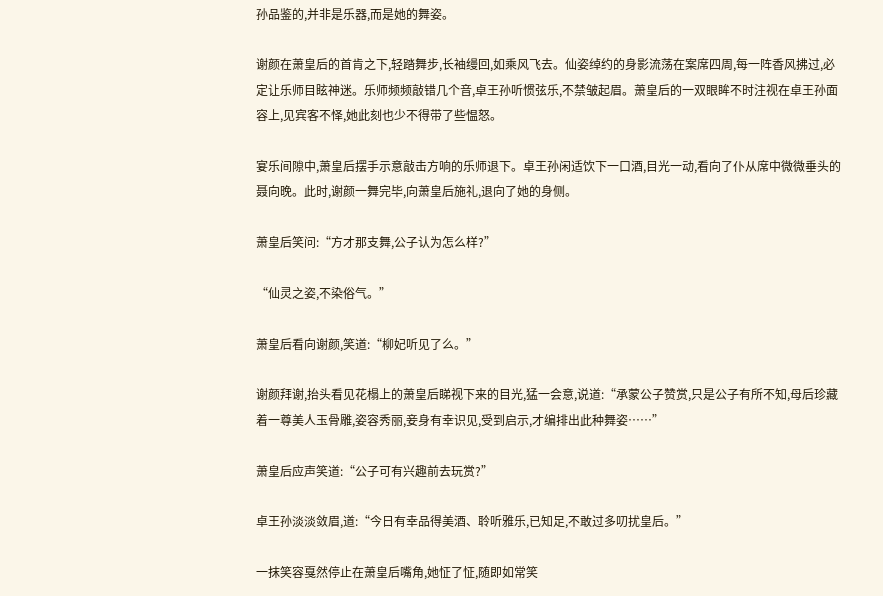孙品鉴的,并非是乐器,而是她的舞姿。

谢颜在萧皇后的首肯之下,轻踏舞步,长袖缦回,如乘风飞去。仙姿绰约的身影流荡在案席四周,每一阵香风拂过,必定让乐师目眩神迷。乐师频频敲错几个音,卓王孙听惯弦乐,不禁皱起眉。萧皇后的一双眼眸不时注视在卓王孙面容上,见宾客不怿,她此刻也少不得带了些愠怒。

宴乐间隙中,萧皇后摆手示意敲击方响的乐师退下。卓王孙闲适饮下一口酒,目光一动,看向了仆从席中微微垂头的聂向晚。此时,谢颜一舞完毕,向萧皇后施礼,退向了她的身侧。

萧皇后笑问:“方才那支舞,公子认为怎么样?”

“仙灵之姿,不染俗气。”

萧皇后看向谢颜,笑道:“柳妃听见了么。”

谢颜拜谢,抬头看见花榻上的萧皇后睇视下来的目光,猛一会意,说道:“承蒙公子赞赏,只是公子有所不知,母后珍藏着一尊美人玉骨雕,姿容秀丽,妾身有幸识见,受到启示,才编排出此种舞姿……”

萧皇后应声笑道:“公子可有兴趣前去玩赏?”

卓王孙淡淡敛眉,道:“今日有幸品得美酒、聆听雅乐,已知足,不敢过多叨扰皇后。”

一抹笑容戛然停止在萧皇后嘴角,她怔了怔,随即如常笑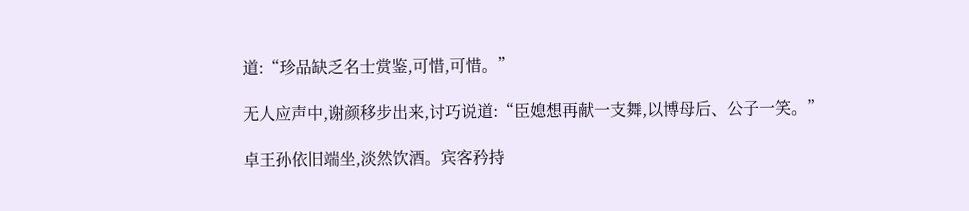道:“珍品缺乏名士赏鉴,可惜,可惜。”

无人应声中,谢颜移步出来,讨巧说道:“臣媳想再献一支舞,以博母后、公子一笑。”

卓王孙依旧端坐,淡然饮酒。宾客矜持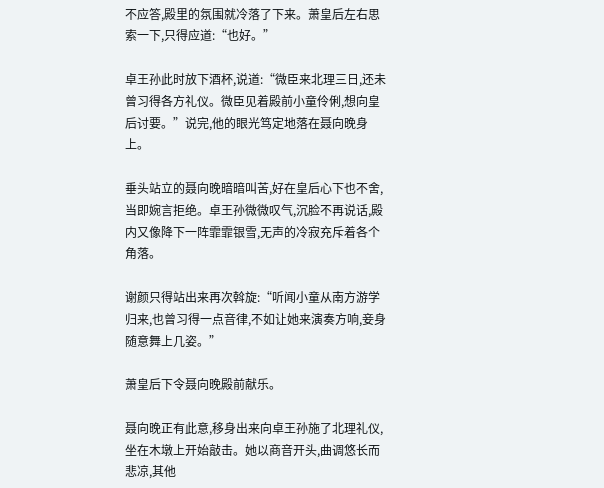不应答,殿里的氛围就冷落了下来。萧皇后左右思索一下,只得应道:“也好。”

卓王孙此时放下酒杯,说道:“微臣来北理三日,还未曾习得各方礼仪。微臣见着殿前小童伶俐,想向皇后讨要。”说完,他的眼光笃定地落在聂向晚身上。

垂头站立的聂向晚暗暗叫苦,好在皇后心下也不舍,当即婉言拒绝。卓王孙微微叹气,沉脸不再说话,殿内又像降下一阵霏霏银雪,无声的冷寂充斥着各个角落。

谢颜只得站出来再次斡旋:“听闻小童从南方游学归来,也曾习得一点音律,不如让她来演奏方响,妾身随意舞上几姿。”

萧皇后下令聂向晚殿前献乐。

聂向晚正有此意,移身出来向卓王孙施了北理礼仪,坐在木墩上开始敲击。她以商音开头,曲调悠长而悲凉,其他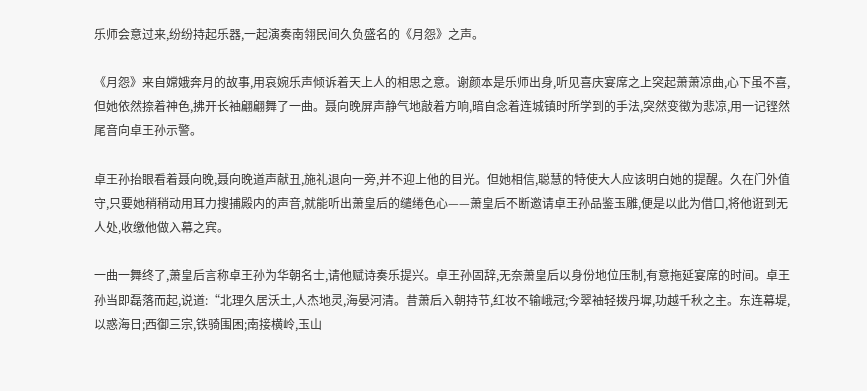乐师会意过来,纷纷持起乐器,一起演奏南翎民间久负盛名的《月怨》之声。

《月怨》来自嫦娥奔月的故事,用哀婉乐声倾诉着天上人的相思之意。谢颜本是乐师出身,听见喜庆宴席之上突起萧萧凉曲,心下虽不喜,但她依然捺着神色,拂开长袖翩翩舞了一曲。聂向晚屏声静气地敲着方响,暗自念着连城镇时所学到的手法,突然变徵为悲凉,用一记铿然尾音向卓王孙示警。

卓王孙抬眼看着聂向晚,聂向晚道声献丑,施礼退向一旁,并不迎上他的目光。但她相信,聪慧的特使大人应该明白她的提醒。久在门外值守,只要她稍稍动用耳力搜捕殿内的声音,就能听出萧皇后的缱绻色心——萧皇后不断邀请卓王孙品鉴玉雕,便是以此为借口,将他诳到无人处,收缴他做入幕之宾。

一曲一舞终了,萧皇后言称卓王孙为华朝名士,请他赋诗奏乐提兴。卓王孙固辞,无奈萧皇后以身份地位压制,有意拖延宴席的时间。卓王孙当即磊落而起,说道:“北理久居沃土,人杰地灵,海晏河清。昔萧后入朝持节,红妆不输峨冠;今翠袖轻拨丹墀,功越千秋之主。东连幕堤,以惑海日;西御三宗,铁骑围困;南接横岭,玉山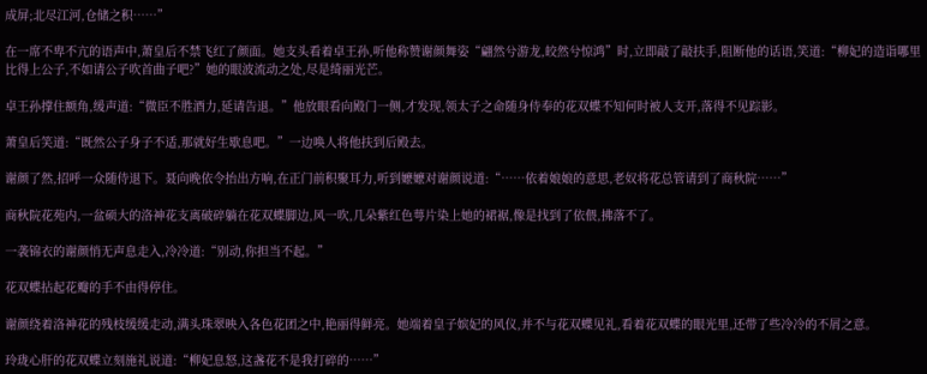成屏;北尽江河,仓储之积……”

在一席不卑不亢的语声中,萧皇后不禁飞红了颜面。她支头看着卓王孙,听他称赞谢颜舞姿“翩然兮游龙,皎然兮惊鸿”时,立即敲了敲扶手,阻断他的话语,笑道:“柳妃的造诣哪里比得上公子,不如请公子吹首曲子吧?”她的眼波流动之处,尽是绮丽光芒。

卓王孙撑住额角,缓声道:“微臣不胜酒力,延请告退。”他放眼看向殿门一侧,才发现,领太子之命随身侍奉的花双蝶不知何时被人支开,落得不见踪影。

萧皇后笑道:“既然公子身子不适,那就好生歇息吧。”一边唤人将他扶到后殿去。

谢颜了然,招呼一众随侍退下。聂向晚依令抬出方响,在正门前积聚耳力,听到嬷嬷对谢颜说道:“……依着娘娘的意思,老奴将花总管请到了商秋院……”

商秋院花苑内,一盆硕大的洛神花支离破碎躺在花双蝶脚边,风一吹,几朵紫红色萼片染上她的裙裾,像是找到了依偎,拂落不了。

一袭锦衣的谢颜悄无声息走入,冷冷道:“别动,你担当不起。”

花双蝶拈起花瓣的手不由得停住。

谢颜绕着洛神花的残枝缓缓走动,满头珠翠映入各色花团之中,艳丽得鲜亮。她端着皇子嫔妃的风仪,并不与花双蝶见礼,看着花双蝶的眼光里,还带了些冷冷的不屑之意。

玲珑心肝的花双蝶立刻施礼说道:“柳妃息怒,这盏花不是我打碎的……”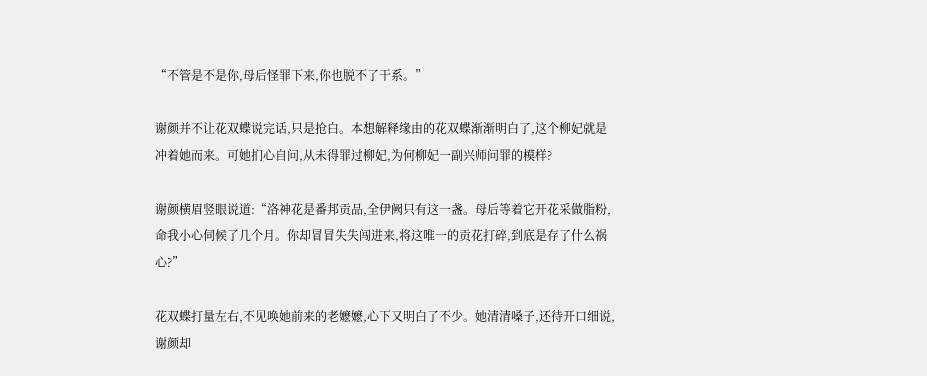“不管是不是你,母后怪罪下来,你也脱不了干系。”

谢颜并不让花双蝶说完话,只是抢白。本想解释缘由的花双蝶渐渐明白了,这个柳妃就是冲着她而来。可她扪心自问,从未得罪过柳妃,为何柳妃一副兴师问罪的模样?

谢颜横眉竖眼说道:“洛神花是番邦贡品,全伊阙只有这一盏。母后等着它开花采做脂粉,命我小心伺候了几个月。你却冒冒失失闯进来,将这唯一的贡花打碎,到底是存了什么祸心?”

花双蝶打量左右,不见唤她前来的老嬷嬷,心下又明白了不少。她清清嗓子,还待开口细说,谢颜却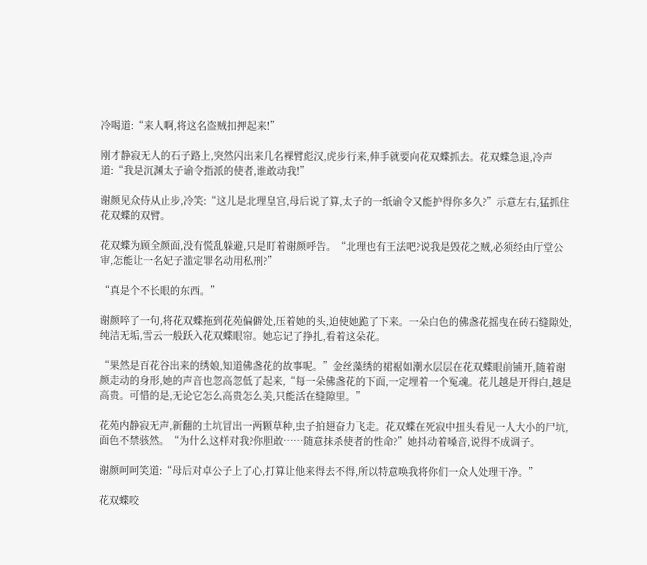冷喝道:“来人啊,将这名盗贼扣押起来!”

刚才静寂无人的石子路上,突然闪出来几名裸臂彪汉,虎步行来,伸手就要向花双蝶抓去。花双蝶急退,冷声道:“我是沉渊太子谕令指派的使者,谁敢动我!”

谢颜见众侍从止步,冷笑:“这儿是北理皇宫,母后说了算,太子的一纸谕令又能护得你多久?”示意左右,猛抓住花双蝶的双臂。

花双蝶为顾全颜面,没有慌乱躲避,只是盯着谢颜呼告。“北理也有王法吧?说我是毁花之贼,必须经由厅堂公审,怎能让一名妃子滥定罪名动用私刑?”

“真是个不长眼的东西。”

谢颜啐了一句,将花双蝶拖到花苑偏僻处,压着她的头,迫使她跪了下来。一朵白色的佛盏花摇曳在砖石缝隙处,纯洁无垢,雪云一般跃入花双蝶眼帘。她忘记了挣扎,看着这朵花。

“果然是百花谷出来的绣娘,知道佛盏花的故事呢。”金丝藻绣的裙裾如潮水层层在花双蝶眼前铺开,随着谢颜走动的身形,她的声音也忽高忽低了起来,“每一朵佛盏花的下面,一定埋着一个冤魂。花儿越是开得白,越是高贵。可惜的是,无论它怎么高贵怎么美,只能活在缝隙里。”

花苑内静寂无声,新翻的土坑冒出一两颗草种,虫子拍翅奋力飞走。花双蝶在死寂中扭头看见一人大小的尸坑,面色不禁骇然。“为什么这样对我?你胆敢……随意抹杀使者的性命?”她抖动着嗓音,说得不成调子。

谢颜呵呵笑道:“母后对卓公子上了心,打算让他来得去不得,所以特意唤我将你们一众人处理干净。”

花双蝶咬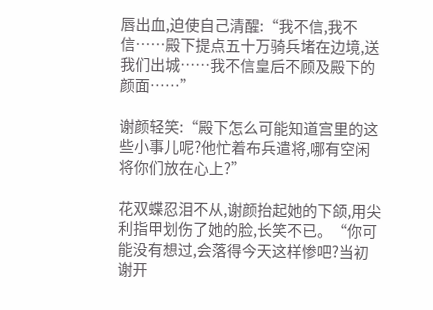唇出血,迫使自己清醒:“我不信,我不信……殿下提点五十万骑兵堵在边境,送我们出城……我不信皇后不顾及殿下的颜面……”

谢颜轻笑:“殿下怎么可能知道宫里的这些小事儿呢?他忙着布兵遣将,哪有空闲将你们放在心上?”

花双蝶忍泪不从,谢颜抬起她的下颌,用尖利指甲划伤了她的脸,长笑不已。“你可能没有想过,会落得今天这样惨吧?当初谢开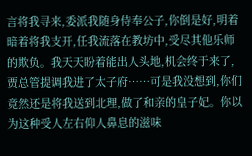言将我寻来,委派我随身侍奉公子,你倒是好,明着暗着将我支开,任我流落在教坊中,受尽其他乐师的欺负。我天天盼着能出人头地,机会终于来了,贾总管提调我进了太子府……可是我没想到,你们竟然还是将我送到北理,做了和亲的皇子妃。你以为这种受人左右仰人鼻息的滋味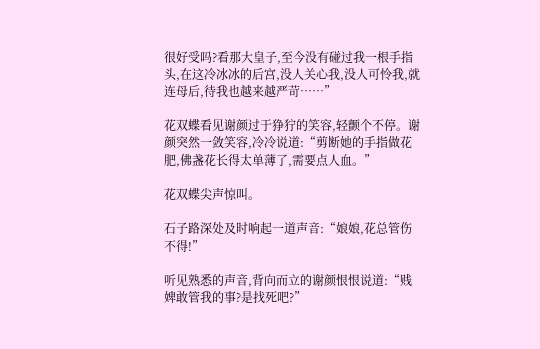很好受吗?看那大皇子,至今没有碰过我一根手指头,在这冷冰冰的后宫,没人关心我,没人可怜我,就连母后,待我也越来越严苛……”

花双蝶看见谢颜过于狰狞的笑容,轻颤个不停。谢颜突然一敛笑容,冷冷说道:“剪断她的手指做花肥,佛盏花长得太单薄了,需要点人血。”

花双蝶尖声惊叫。

石子路深处及时响起一道声音:“娘娘,花总管伤不得!”

听见熟悉的声音,背向而立的谢颜恨恨说道:“贱婢敢管我的事?是找死吧?”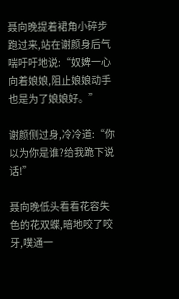聂向晚提着裙角小碎步跑过来,站在谢颜身后气喘吁吁地说:“奴婢一心向着娘娘,阻止娘娘动手也是为了娘娘好。”

谢颜侧过身,冷冷道:“你以为你是谁?给我跪下说话!”

聂向晚低头看看花容失色的花双蝶,暗地咬了咬牙,噗通一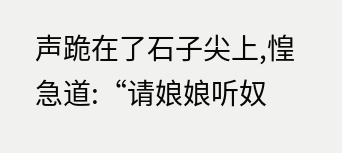声跪在了石子尖上,惶急道:“请娘娘听奴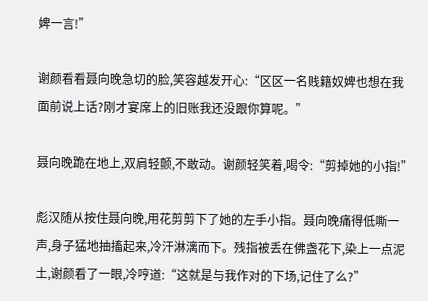婢一言!”

谢颜看看聂向晚急切的脸,笑容越发开心:“区区一名贱籍奴婢也想在我面前说上话?刚才宴席上的旧账我还没跟你算呢。”

聂向晚跪在地上,双肩轻颤,不敢动。谢颜轻笑着,喝令:“剪掉她的小指!”

彪汉随从按住聂向晚,用花剪剪下了她的左手小指。聂向晚痛得低嘶一声,身子猛地抽搐起来,冷汗淋漓而下。残指被丢在佛盏花下,染上一点泥土,谢颜看了一眼,冷哼道:“这就是与我作对的下场,记住了么?”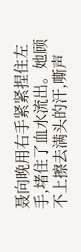聂向晚用右手紧紧捏住左手,堵住了血水流出。她顾不上擦去满头的汗,嘶声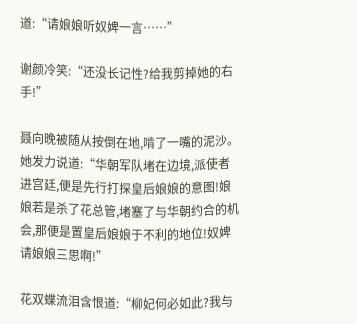道:“请娘娘听奴婢一言……”

谢颜冷笑:“还没长记性?给我剪掉她的右手!”

聂向晚被随从按倒在地,啃了一嘴的泥沙。她发力说道:“华朝军队堵在边境,派使者进宫廷,便是先行打探皇后娘娘的意图!娘娘若是杀了花总管,堵塞了与华朝约合的机会,那便是置皇后娘娘于不利的地位!奴婢请娘娘三思啊!”

花双蝶流泪含恨道:“柳妃何必如此?我与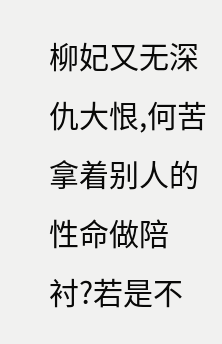柳妃又无深仇大恨,何苦拿着别人的性命做陪衬?若是不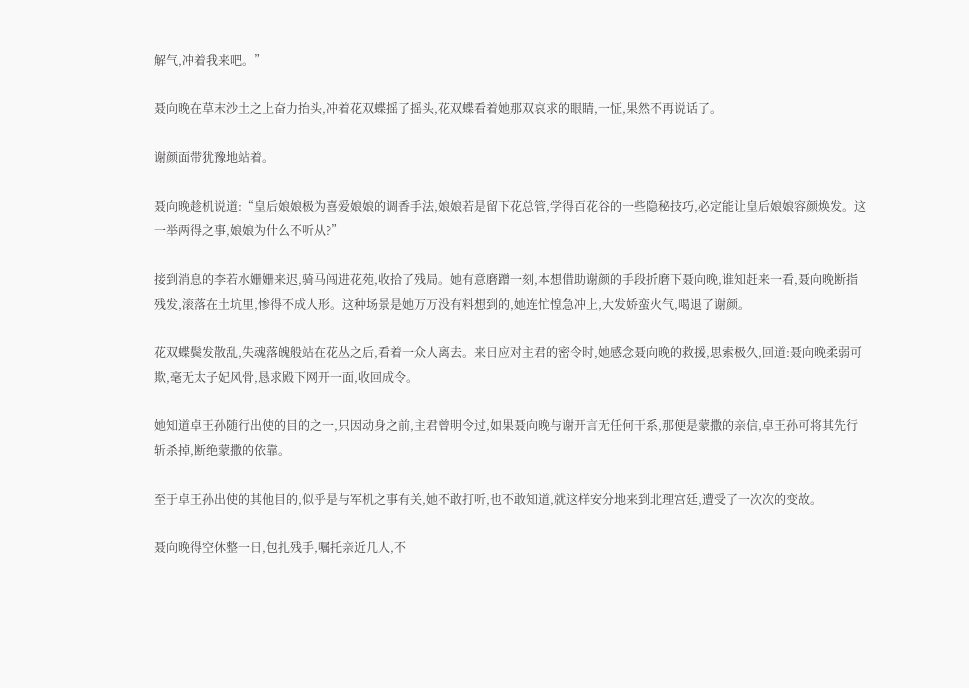解气,冲着我来吧。”

聂向晚在草末沙土之上奋力抬头,冲着花双蝶摇了摇头,花双蝶看着她那双哀求的眼睛,一怔,果然不再说话了。

谢颜面带犹豫地站着。

聂向晚趁机说道:“皇后娘娘极为喜爱娘娘的调香手法,娘娘若是留下花总管,学得百花谷的一些隐秘技巧,必定能让皇后娘娘容颜焕发。这一举两得之事,娘娘为什么不听从?”

接到消息的李若水姗姗来迟,骑马闯进花苑,收拾了残局。她有意磨蹭一刻,本想借助谢颜的手段折磨下聂向晚,谁知赶来一看,聂向晚断指残发,滚落在土坑里,惨得不成人形。这种场景是她万万没有料想到的,她连忙惶急冲上,大发娇蛮火气,喝退了谢颜。

花双蝶鬓发散乱,失魂落魄般站在花丛之后,看着一众人离去。来日应对主君的密令时,她感念聂向晚的救援,思索极久,回道:聂向晚柔弱可欺,毫无太子妃风骨,恳求殿下网开一面,收回成令。

她知道卓王孙随行出使的目的之一,只因动身之前,主君曾明令过,如果聂向晚与谢开言无任何干系,那便是蒙撒的亲信,卓王孙可将其先行斩杀掉,断绝蒙撒的依靠。

至于卓王孙出使的其他目的,似乎是与军机之事有关,她不敢打听,也不敢知道,就这样安分地来到北理宫廷,遭受了一次次的变故。

聂向晚得空休整一日,包扎残手,嘱托亲近几人,不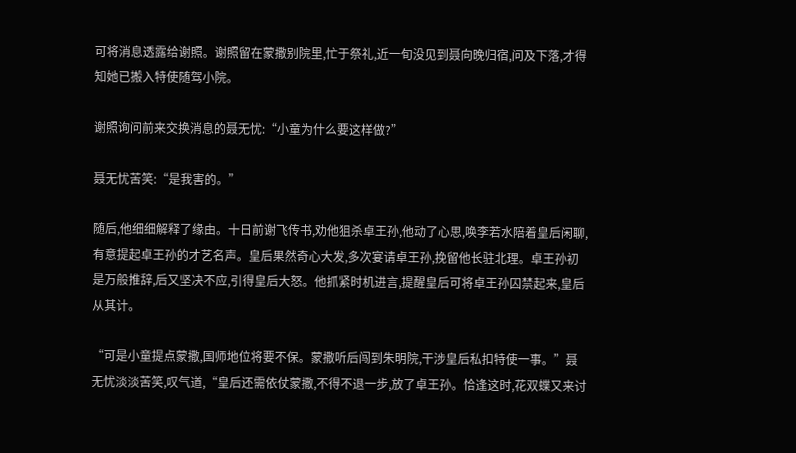可将消息透露给谢照。谢照留在蒙撒别院里,忙于祭礼,近一旬没见到聂向晚归宿,问及下落,才得知她已搬入特使随驾小院。

谢照询问前来交换消息的聂无忧:“小童为什么要这样做?”

聂无忧苦笑:“是我害的。”

随后,他细细解释了缘由。十日前谢飞传书,劝他狙杀卓王孙,他动了心思,唤李若水陪着皇后闲聊,有意提起卓王孙的才艺名声。皇后果然奇心大发,多次宴请卓王孙,挽留他长驻北理。卓王孙初是万般推辞,后又坚决不应,引得皇后大怒。他抓紧时机进言,提醒皇后可将卓王孙囚禁起来,皇后从其计。

“可是小童提点蒙撒,国师地位将要不保。蒙撒听后闯到朱明院,干涉皇后私扣特使一事。”聂无忧淡淡苦笑,叹气道,“皇后还需依仗蒙撒,不得不退一步,放了卓王孙。恰逢这时,花双蝶又来讨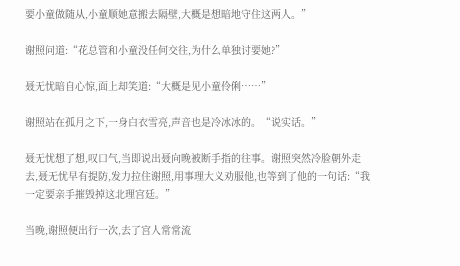要小童做随从,小童顺她意搬去隔壁,大概是想暗地守住这两人。”

谢照问道:“花总管和小童没任何交往,为什么单独讨要她?”

聂无忧暗自心惊,面上却笑道:“大概是见小童伶俐……”

谢照站在孤月之下,一身白衣雪亮,声音也是冷冰冰的。“说实话。”

聂无忧想了想,叹口气,当即说出聂向晚被断手指的往事。谢照突然冷脸朝外走去,聂无忧早有提防,发力拉住谢照,用事理大义劝服他,也等到了他的一句话:“我一定要亲手摧毁掉这北理宫廷。”

当晚,谢照便出行一次,去了宫人常常流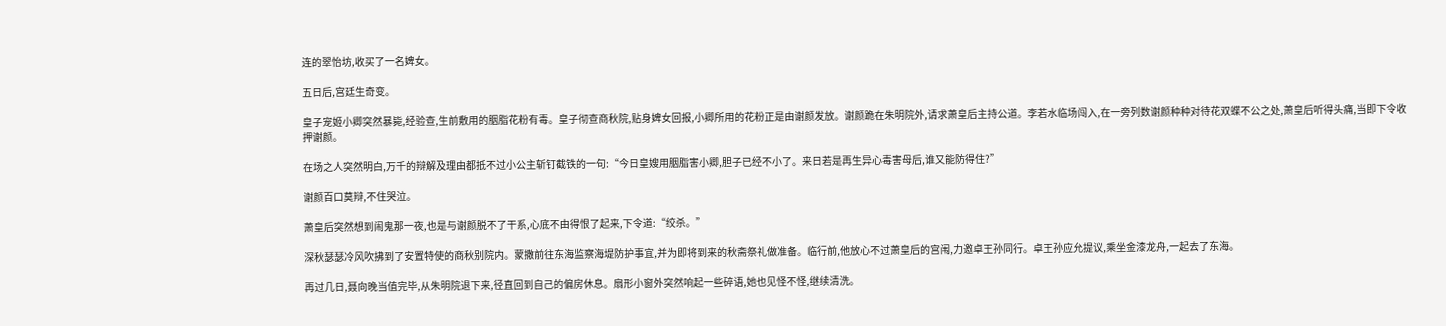连的翠怡坊,收买了一名婢女。

五日后,宫廷生奇变。

皇子宠姬小卿突然暴毙,经验查,生前敷用的胭脂花粉有毒。皇子彻查商秋院,贴身婢女回报,小卿所用的花粉正是由谢颜发放。谢颜跪在朱明院外,请求萧皇后主持公道。李若水临场闯入,在一旁列数谢颜种种对待花双蝶不公之处,萧皇后听得头痛,当即下令收押谢颜。

在场之人突然明白,万千的辩解及理由都抵不过小公主斩钉截铁的一句:“今日皇嫂用胭脂害小卿,胆子已经不小了。来日若是再生异心毒害母后,谁又能防得住?”

谢颜百口莫辩,不住哭泣。

萧皇后突然想到闹鬼那一夜,也是与谢颜脱不了干系,心底不由得恨了起来,下令道:“绞杀。”

深秋瑟瑟冷风吹拂到了安置特使的商秋别院内。蒙撒前往东海监察海堤防护事宜,并为即将到来的秋斋祭礼做准备。临行前,他放心不过萧皇后的宫闱,力邀卓王孙同行。卓王孙应允提议,乘坐金漆龙舟,一起去了东海。

再过几日,聂向晚当值完毕,从朱明院退下来,径直回到自己的偏房休息。扇形小窗外突然响起一些碎语,她也见怪不怪,继续清洗。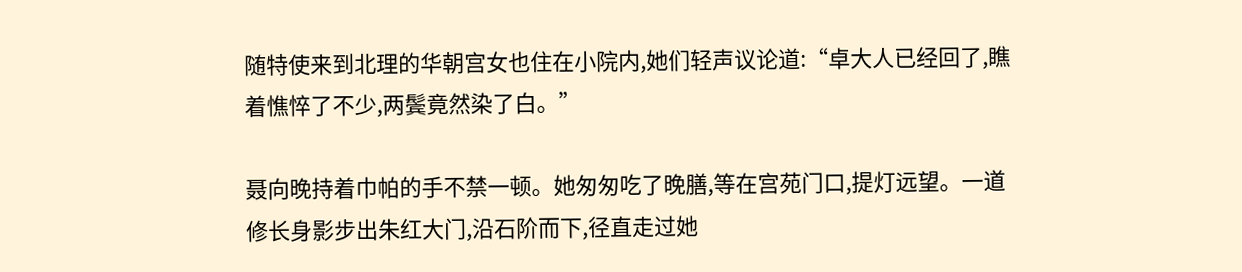随特使来到北理的华朝宫女也住在小院内,她们轻声议论道:“卓大人已经回了,瞧着憔悴了不少,两鬓竟然染了白。”

聂向晚持着巾帕的手不禁一顿。她匆匆吃了晚膳,等在宫苑门口,提灯远望。一道修长身影步出朱红大门,沿石阶而下,径直走过她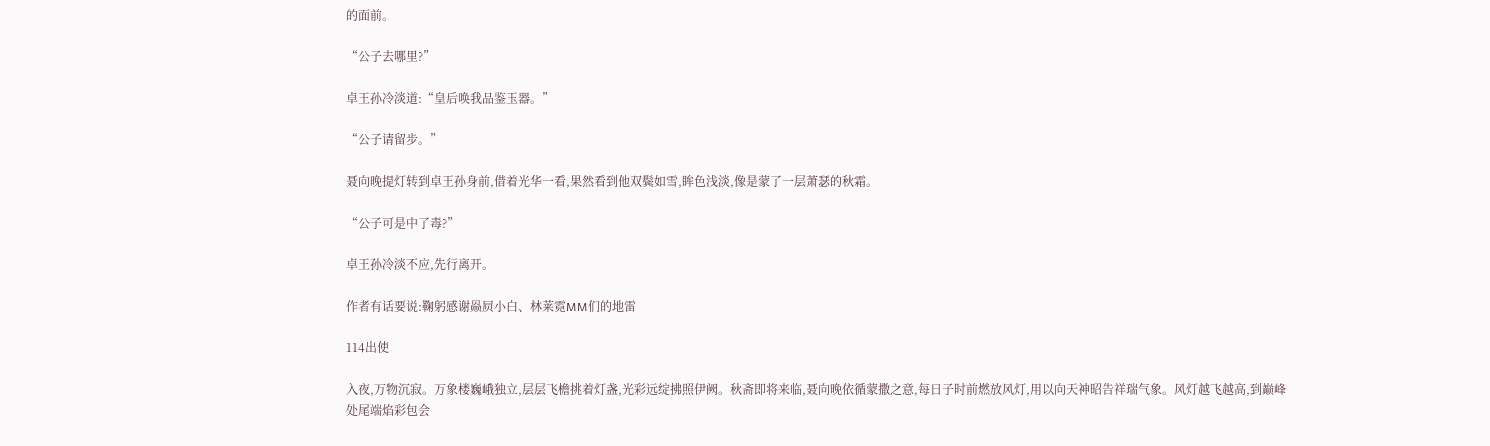的面前。

“公子去哪里?”

卓王孙冷淡道:“皇后唤我品鉴玉器。”

“公子请留步。”

聂向晚提灯转到卓王孙身前,借着光华一看,果然看到他双鬓如雪,眸色浅淡,像是蒙了一层萧瑟的秋霜。

“公子可是中了毒?”

卓王孙冷淡不应,先行离开。

作者有话要说:鞠躬感谢赑屃小白、林莱霓MM们的地雷

114出使

入夜,万物沉寂。万象楼巍峨独立,层层飞檐挑着灯盏,光彩远绽拂照伊阙。秋斋即将来临,聂向晚依循蒙撒之意,每日子时前燃放风灯,用以向天神昭告祥瑞气象。风灯越飞越高,到巅峰处尾端焰彩包会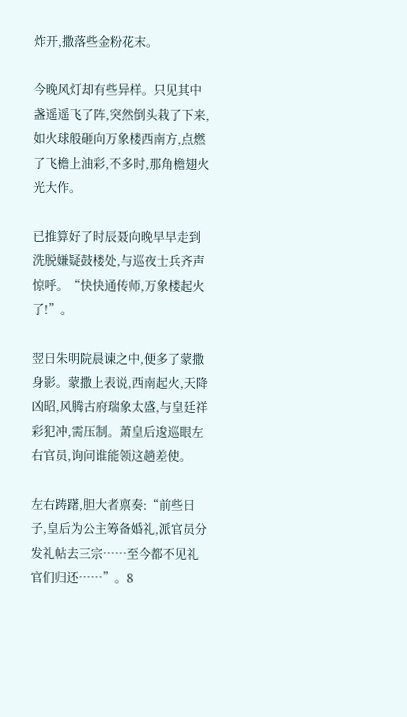炸开,撒落些金粉花末。

今晚风灯却有些异样。只见其中盏遥遥飞了阵,突然倒头栽了下来,如火球般砸向万象楼西南方,点燃了飞檐上油彩,不多时,那角檐翅火光大作。

已推算好了时辰聂向晚早早走到洗脱嫌疑鼓楼处,与巡夜士兵齐声惊呼。“快快通传师,万象楼起火了!”。

翌日朱明院晨谏之中,便多了蒙撒身影。蒙撒上表说,西南起火,天降凶昭,风腾古府瑞象太盛,与皇廷祥彩犯冲,需压制。萧皇后逡巡眼左右官员,询问谁能领这趟差使。

左右踌躇,胆大者禀奏:“前些日子,皇后为公主筹备婚礼,派官员分发礼帖去三宗……至今都不见礼官们归还……”。8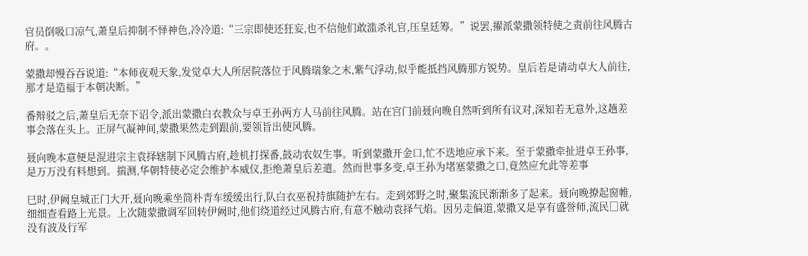官员倒吸口凉气,萧皇后抑制不怿神色,冷冷道:“三宗即使还狂妄,也不信他们敢滥杀礼官,压皇廷筹。”说罢,擢派蒙撒领特使之责前往风腾古府。。

蒙撒却慢吞吞说道:“本师夜观天象,发觉卓大人所居院落位于风腾瑞象之末,紫气浮动,似乎能抵挡风腾那方锐势。皇后若是请动卓大人前往,那才是造福于本朝决断。”

番辩驳之后,萧皇后无奈下诏令,派出蒙撒白衣教众与卓王孙两方人马前往风腾。站在宫门前聂向晚自然听到所有议对,深知若无意外,这趟差事会落在头上。正屏气凝神间,蒙撒果然走到跟前,要领旨出使风腾。

聂向晚本意便是混进宗主袁择辖制下风腾古府,趁机打探番,鼓动农奴生事。听到蒙撒开金口,忙不迭地应承下来。至于蒙撒牵扯进卓王孙事,是万万没有料想到。揣测,华朝特使必定会维护本威仪,拒绝萧皇后差遣。然而世事多变,卓王孙为堵塞蒙撒之口,竟然应允此等差事

巳时,伊阙皇城正门大开,聂向晚乘坐简朴青车缓缓出行,队白衣巫祝持旗随护左右。走到郊野之时,聚集流民渐渐多了起来。聂向晚撩起窗帷,细细查看路上光景。上次随蒙撒调军回转伊阙时,他们绕道经过风腾古府,有意不触动袁择气焰。因另走偏道,蒙撒又是享有盛誉师,流民□就没有波及行军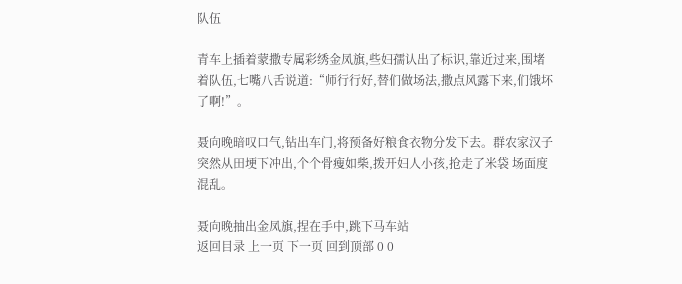队伍

青车上插着蒙撒专属彩绣金凤旗,些妇孺认出了标识,靠近过来,围堵着队伍,七嘴八舌说道:“师行行好,替们做场法,撒点风露下来,们饿坏了啊!”。

聂向晚暗叹口气,钻出车门,将预备好粮食衣物分发下去。群农家汉子突然从田埂下冲出,个个骨瘦如柴,拨开妇人小孩,抢走了米袋 场面度混乱。

聂向晚抽出金凤旗,捏在手中,跳下马车站
返回目录 上一页 下一页 回到顶部 0 0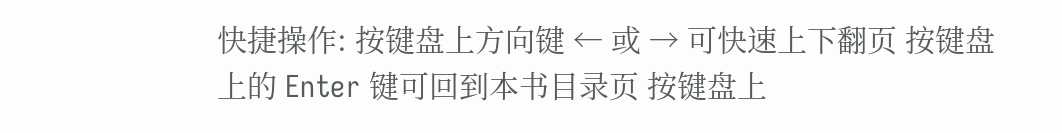快捷操作: 按键盘上方向键 ← 或 → 可快速上下翻页 按键盘上的 Enter 键可回到本书目录页 按键盘上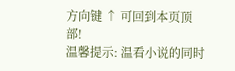方向键 ↑ 可回到本页顶部!
温馨提示: 温看小说的同时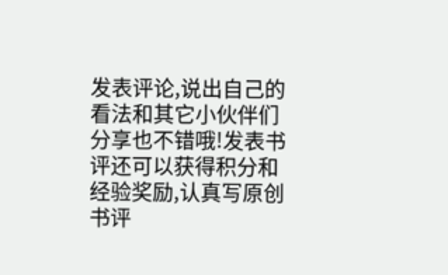发表评论,说出自己的看法和其它小伙伴们分享也不错哦!发表书评还可以获得积分和经验奖励,认真写原创书评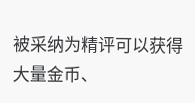被采纳为精评可以获得大量金币、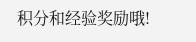积分和经验奖励哦!